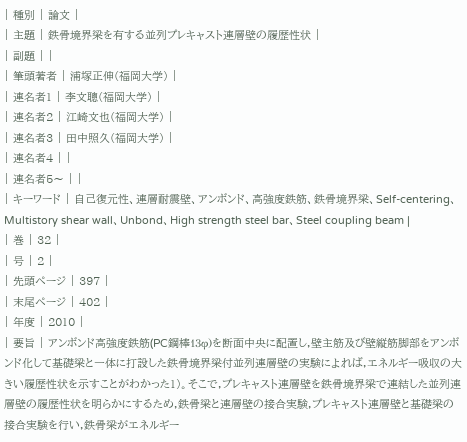| 種別 | 論文 |
| 主題 | 鉄骨境界梁を有する並列プレキャスト連層壁の履歴性状 |
| 副題 | |
| 筆頭著者 | 浦塚正伸(福岡大学) |
| 連名者1 | 李文聰(福岡大学) |
| 連名者2 | 江崎文也(福岡大学) |
| 連名者3 | 田中照久(福岡大学) |
| 連名者4 | |
| 連名者5〜 | |
| キーワード | 自己復元性、連層耐震壁、アンボンド、高強度鉄筋、鉄骨境界梁、Self-centering、Multistory shear wall、Unbond、High strength steel bar、Steel coupling beam |
| 巻 | 32 |
| 号 | 2 |
| 先頭ページ | 397 |
| 末尾ページ | 402 |
| 年度 | 2010 |
| 要旨 | アンボンド高強度鉄筋(PC鋼棒13φ)を断面中央に配置し,壁主筋及び壁縦筋脚部をアンボンド化して基礎梁と一体に打設した鉄骨境界梁付並列連層壁の実験によれば,エネルギー吸収の大きい履歴性状を示すことがわかった1)。そこで,プレキャスト連層壁を鉄骨境界梁で連結した並列連層壁の履歴性状を明らかにするため,鉄骨梁と連層壁の接合実験,プレキャスト連層壁と基礎梁の接合実験を行い,鉄骨梁がエネルギー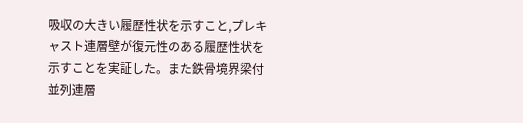吸収の大きい履歴性状を示すこと,プレキャスト連層壁が復元性のある履歴性状を示すことを実証した。また鉄骨境界梁付並列連層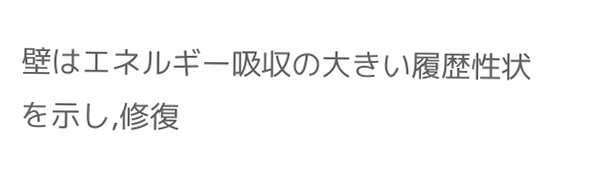壁はエネルギー吸収の大きい履歴性状を示し,修復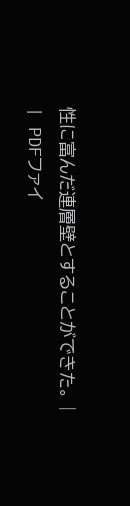性に富んだ連層壁とすることができた。 |
| PDFファイ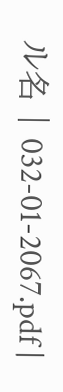ル名 | 032-01-2067.pdf |